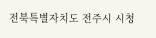전북특별자치도 전주시 시청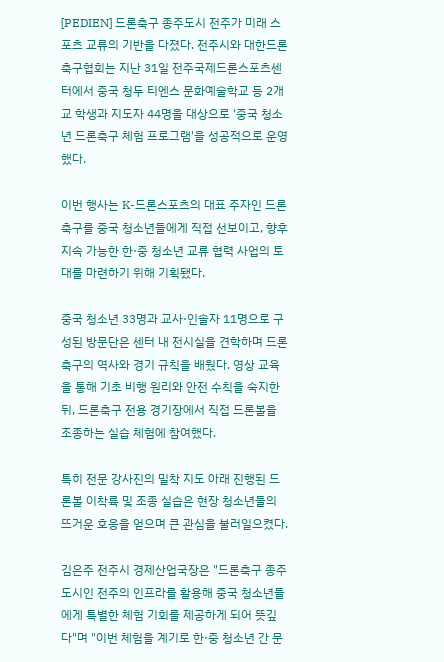[PEDIEN] 드론축구 종주도시 전주가 미래 스포츠 교류의 기반을 다졌다. 전주시와 대한드론축구협회는 지난 31일 전주국제드론스포츠센터에서 중국 청두 티엔스 문화예술학교 등 2개교 학생과 지도자 44명을 대상으로 '중국 청소년 드론축구 체험 프로그램'을 성공적으로 운영했다.

이번 행사는 K-드론스포츠의 대표 주자인 드론축구를 중국 청소년들에게 직접 선보이고, 향후 지속 가능한 한·중 청소년 교류 협력 사업의 토대를 마련하기 위해 기획됐다.

중국 청소년 33명과 교사·인솔자 11명으로 구성된 방문단은 센터 내 전시실을 견학하며 드론축구의 역사와 경기 규칙을 배웠다. 영상 교육을 통해 기초 비행 원리와 안전 수칙을 숙지한 뒤, 드론축구 전용 경기장에서 직접 드론볼을 조종하는 실습 체험에 참여했다.

특히 전문 강사진의 밀착 지도 아래 진행된 드론볼 이착륙 및 조종 실습은 현장 청소년들의 뜨거운 호응을 얻으며 큰 관심을 불러일으켰다.

김은주 전주시 경제산업국장은 "드론축구 종주도시인 전주의 인프라를 활용해 중국 청소년들에게 특별한 체험 기회를 제공하게 되어 뜻깊다"며 "이번 체험을 계기로 한·중 청소년 간 문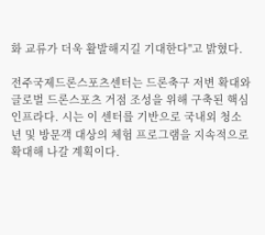화 교류가 더욱 활발해지길 기대한다"고 밝혔다.

전주국제드론스포츠센터는 드론축구 저변 확대와 글로벌 드론스포츠 거점 조성을 위해 구축된 핵심 인프라다. 시는 이 센터를 기반으로 국내외 청소년 및 방문객 대상의 체험 프로그램을 지속적으로 확대해 나갈 계획이다.